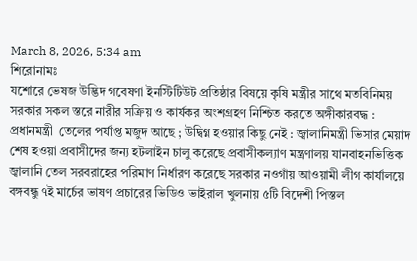March 8, 2026, 5:34 am
শিরোনামঃ
যশোরে ভেষজ উদ্ভিদ গবেষণা ইনস্টিটিউট প্রতিষ্ঠার বিষয়ে কৃষি মন্ত্রীর সাথে মতবিনিময়  সরকার সকল স্তরে নারীর সক্রিয় ও কার্যকর অংশগ্রহণ নিশ্চিত করতে অঙ্গীকারবদ্ধ : প্রধানমন্ত্রী  তেলের পর্যাপ্ত মজুদ আছে ; উদ্বিগ্ন হওয়ার কিছু নেই : জ্বালানিমন্ত্রী ভিসার মেয়াদ শেষ হওয়া প্রবাসীদের জন্য হটলাইন চালু করেছে প্রবাসীকল্যাণ মন্ত্রণালয় যানবাহনভিত্তিক জ্বালানি তেল সরবরাহের পরিমাণ নির্ধারণ করেছে সরকার নওগাঁয় আওয়ামী লীগ কার্যালয়ে বঙ্গবন্ধু ৭ই মার্চের ভাষণ প্রচারের ভিডিও ভাইরাল খুলনায় ৫টি বিদেশী পিস্তল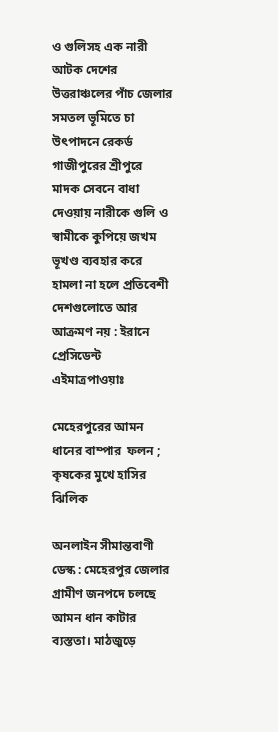ও গুলিসহ এক নারী আটক দেশের উত্তরাঞ্চলের পাঁচ জেলার সমতল ভূমিতে চা উৎপাদনে রেকর্ড গাজীপুরের শ্রীপুরে মাদক সেবনে বাধা দেওয়ায় নারীকে গুলি ও স্বামীকে কুপিয়ে জখম ভূখণ্ড ব্যবহার করে হামলা না হলে প্রতিবেশী দেশগুলোতে আর আক্রমণ নয় : ইরানে প্রেসিডেন্ট
এইমাত্রপাওয়াঃ

মেহেরপুরের আমন ধানের বাম্পার  ফলন ; কৃষকের মুখে হাসির ঝিলিক

অনলাইন সীমান্তবাণী ডেস্ক : মেহেরপুর জেলার গ্রামীণ জনপদে চলছে আমন ধান কাটার ব্যস্ততা। মাঠজুড়ে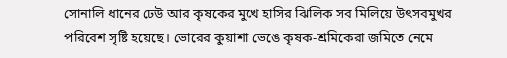সোনালি ধানের ঢেউ আর কৃষকের মুখে হাসির ঝিলিক সব মিলিয়ে উৎসবমুখর পরিবেশ সৃষ্টি হয়েছে। ভোরের কুয়াশা ভেঙে কৃষক-শ্রমিকেরা জমিতে নেমে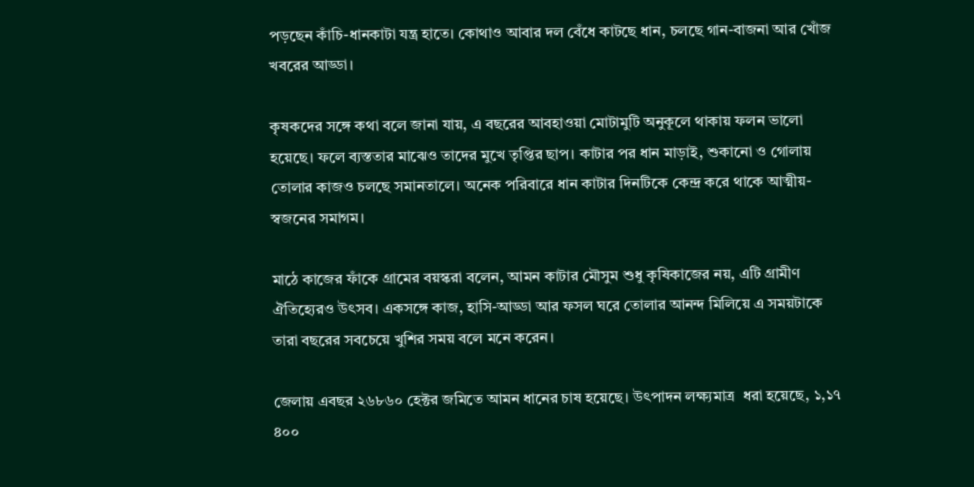পড়ছেন কাঁচি-ধানকাটা যন্ত্র হাতে। কোথাও আবার দল বেঁধে কাটছে ধান, চলছে গান-বাজনা আর খোঁজ খবরের আড্ডা।

কৃষকদের সঙ্গে কথা বলে জানা যায়, এ বছরের আবহাওয়া মোটামুটি অনুকূলে থাকায় ফলন ভালো হয়েছে। ফলে ব্যস্ততার মাঝেও তাদের মুখে তৃপ্তির ছাপ। কাটার পর ধান মাড়াই, শুকানো ও গোলায় তোলার কাজও চলছে সমানতালে। অনেক পরিবারে ধান কাটার দিনটিকে কেন্দ্র করে থাকে আত্মীয়-স্বজনের সমাগম।

মাঠে কাজের ফাঁকে গ্রামের বয়স্করা বলেন, আমন কাটার মৌসুম শুধু কৃষিকাজের নয়, এটি গ্রামীণ ঐতিহ্যেরও উৎসব। একসঙ্গে কাজ, হাসি-আড্ডা আর ফসল ঘরে তোলার আনন্দ মিলিয়ে এ সময়টাকে তারা বছরের সবচেয়ে খুশির সময় বলে মনে করেন।

জেলায় এবছর ২৬৮৬০ হেক্টর জমিতে আমন ধানের চাষ হয়েছে। উৎপাদন লক্ষ্যমাত্র  ধরা হয়েছে, ১,১৭ ৪০০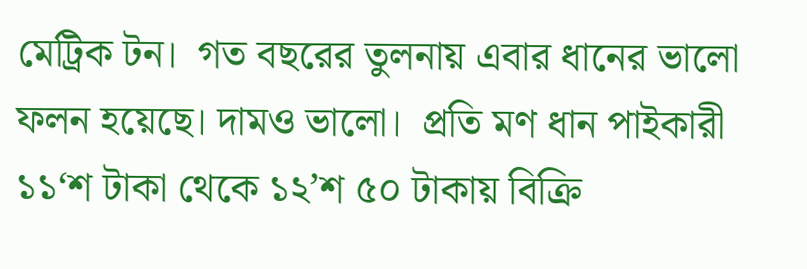মেট্রিক টন।  গত বছরের তুলনায় এবার ধানের ভালো ফলন হয়েছে। দামও ভালো।  প্রতি মণ ধান পাইকারী ১১‘শ টাকা থেকে ১২’শ ৫০ টাকায় বিক্রি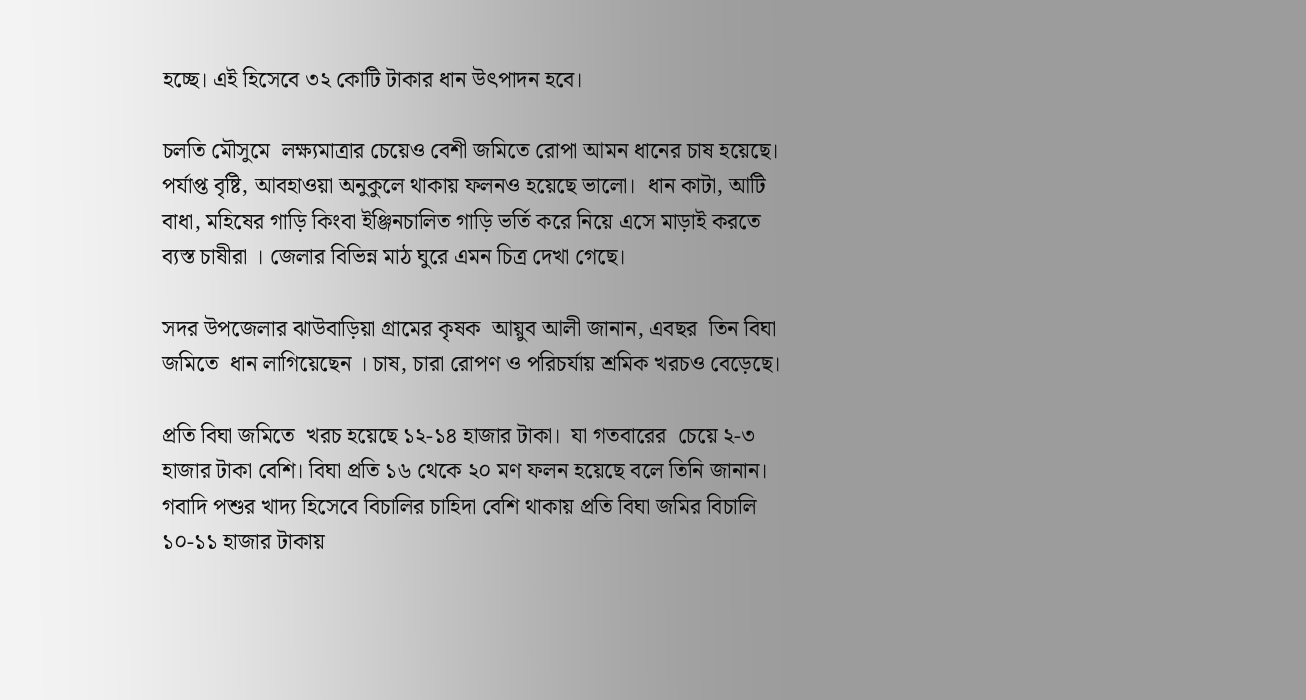হচ্ছে। এই হিসেবে ৩২ কোটি টাকার ধান উৎপাদন হবে।

চলতি মৌসুমে  লক্ষ্যমাত্রার চেয়েও বেশী জমিতে রোপা আমন ধানের চাষ হয়েছে। পর্যাপ্ত বৃষ্টি, আবহাওয়া অনুকুলে থাকায় ফলনও হয়েছে ভালো।  ধান কাটা, আটি বাধা, মহিষের গাড়ি কিংবা ইঞ্জিনচালিত গাড়ি ভর্তি করে নিয়ে এসে মাড়াই করতে ব্যস্ত চাষীরা । জেলার বিভিন্ন মাঠ ঘুরে এমন চিত্র দেখা গেছে।

সদর উপজেলার ঝাউবাড়িয়া গ্রামের কৃষক  আয়ুব আলী জানান, এবছর  তিন বিঘা জমিতে  ধান লাগিয়েছেন । চাষ, চারা রোপণ ও পরিচর্যায় শ্রমিক খরচও বেড়েছে।

প্রতি বিঘা জমিতে  খরচ হয়েছে ১২-১৪ হাজার টাকা।  যা গতবারের  চেয়ে ২-৩ হাজার টাকা বেশি। বিঘা প্রতি ১৬ থেকে ২০ মণ ফলন হয়েছে বলে তিনি জানান। গবাদি পশুর খাদ্য হিসেবে বিচালির চাহিদা বেশি থাকায় প্রতি বিঘা জমির বিচালি ১০-১১ হাজার টাকায়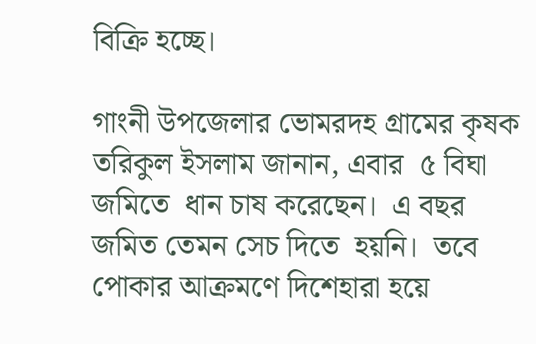বিক্রি হচ্ছে।

গাংনী উপজেলার ভোমরদহ গ্রামের কৃষক তরিকুল ইসলাম জানান, এবার  ৫ বিঘা জমিতে  ধান চাষ করেছেন।  এ বছর জমিত তেমন সেচ দিতে  হয়নি।  তবে  পোকার আক্রমণে দিশেহারা হয়ে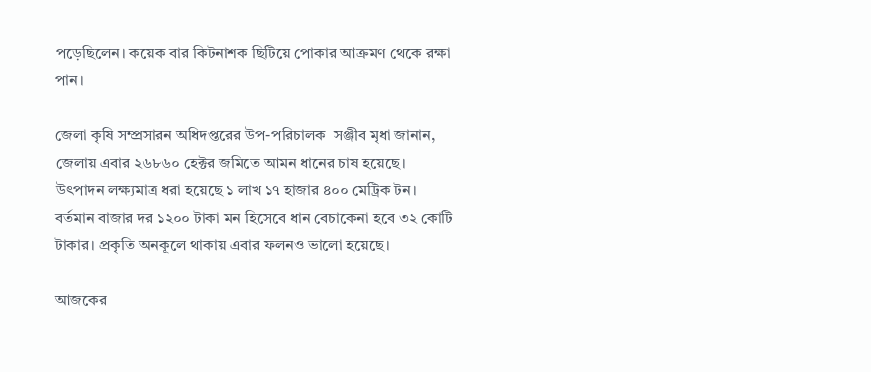পড়েছিলেন। কয়েক বার কিটনাশক ছিটিয়ে পোকার আক্রমণ থেকে রক্ষা পান।

জেলা কৃষি সম্প্রসারন অধিদপ্তরের উপ-পরিচালক  সঞ্জীব মৃধা জানান, জেলায় এবার ২৬৮৬০ হেক্টর জমিতে আমন ধানের চাষ হয়েছে। উৎপাদন লক্ষ্যমাত্র ধরা হয়েছে ১ লাখ ১৭ হাজার ৪০০ মেট্রিক টন। বর্তমান বাজার দর ১২০০ টাকা মন হিসেবে ধান বেচাকেনা হবে ৩২ কোটি টাকার। প্রকৃতি অনকূলে থাকায় এবার ফলনও ভালো হয়েছে।

আজকের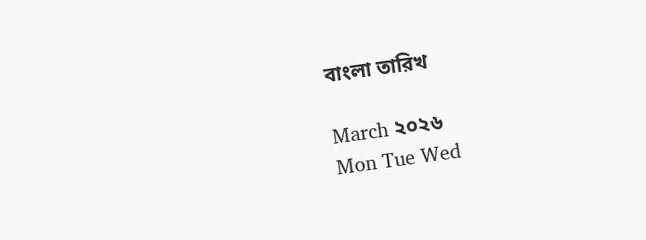বাংলা তারিখ

March ২০২৬
Mon Tue Wed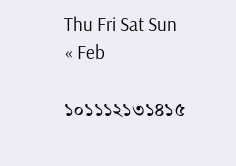Thu Fri Sat Sun
« Feb

১০১১১২১৩১৪১৫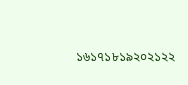১৬১৭১৮১৯২০২১২২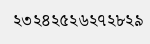২৩২৪২৫২৬২৭২৮২৯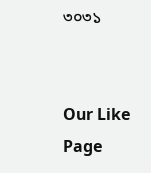৩০৩১


Our Like Page